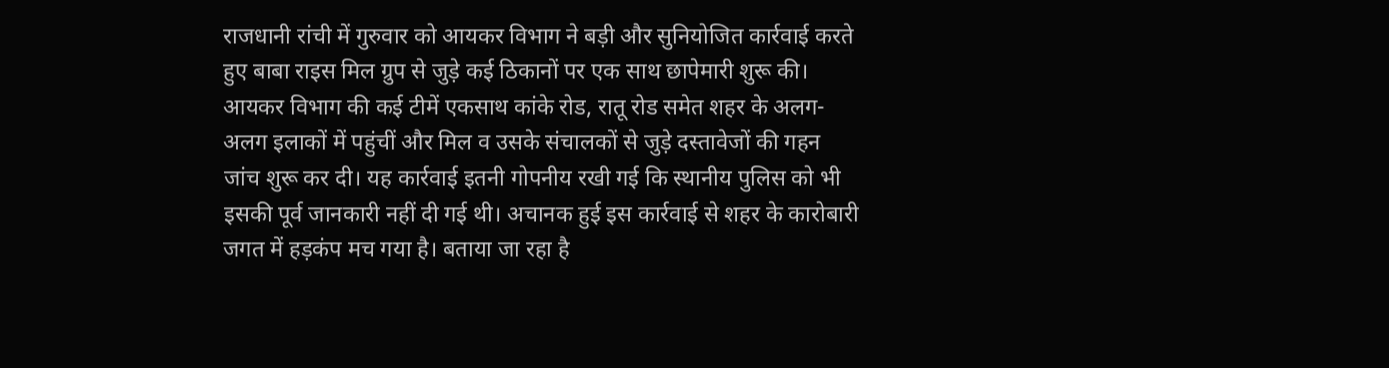राजधानी रांची में गुरुवार को आयकर विभाग ने बड़ी और सुनियोजित कार्रवाई करते हुए बाबा राइस मिल ग्रुप से जुड़े कई ठिकानों पर एक साथ छापेमारी शुरू की। आयकर विभाग की कई टीमें एकसाथ कांके रोड, रातू रोड समेत शहर के अलग-अलग इलाकों में पहुंचीं और मिल व उसके संचालकों से जुड़े दस्तावेजों की गहन जांच शुरू कर दी। यह कार्रवाई इतनी गोपनीय रखी गई कि स्थानीय पुलिस को भी इसकी पूर्व जानकारी नहीं दी गई थी। अचानक हुई इस कार्रवाई से शहर के कारोबारी जगत में हड़कंप मच गया है। बताया जा रहा है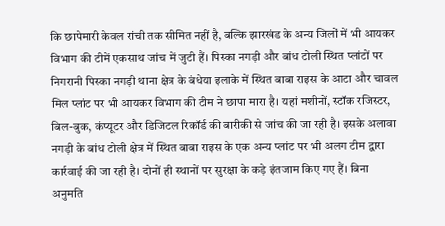कि छापेमारी केवल रांची तक सीमित नहीं है, बल्कि झारखंड के अन्य जिलों में भी आयकर विभाग की टीमें एकसाथ जांच में जुटी हैं। पिस्का नगड़ी और बांध टोली स्थित प्लांटों पर निगरानी पिस्का नगड़ी थाना क्षेत्र के बंधेया इलाके में स्थित बाबा राइस के आटा और चावल मिल प्लांट पर भी आयकर विभाग की टीम ने छापा मारा है। यहां मशीनों, स्टॉक रजिस्टर, बिल-बुक, कंप्यूटर और डिजिटल रिकॉर्ड की बारीकी से जांच की जा रही है। इसके अलावा नगड़ी के बांध टोली क्षेत्र में स्थित बाबा राइस के एक अन्य प्लांट पर भी अलग टीम द्वारा कार्रवाई की जा रही है। दोनों ही स्थानों पर सुरक्षा के कड़े इंतजाम किए गए हैं। बिना अनुमति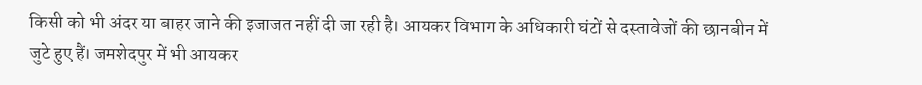किसी को भी अंदर या बाहर जाने की इजाजत नहीं दी जा रही है। आयकर विभाग के अधिकारी घंटों से दस्तावेजों की छानबीन में जुटे हुए हैं। जमशेदपुर में भी आयकर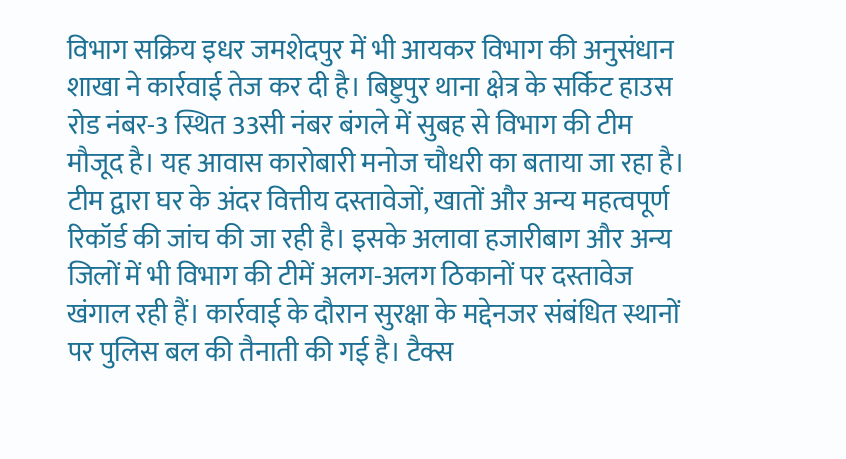विभाग सक्रिय इधर जमशेदपुर में भी आयकर विभाग की अनुसंधान शाखा ने कार्रवाई तेज कर दी है। बिष्टुपुर थाना क्षेत्र के सर्किट हाउस रोड नंबर-3 स्थित 33सी नंबर बंगले में सुबह से विभाग की टीम मौजूद है। यह आवास कारोबारी मनोज चौधरी का बताया जा रहा है। टीम द्वारा घर के अंदर वित्तीय दस्तावेजों, खातों और अन्य महत्वपूर्ण रिकॉर्ड की जांच की जा रही है। इसके अलावा हजारीबाग और अन्य जिलों में भी विभाग की टीमें अलग-अलग ठिकानों पर दस्तावेज खंगाल रही हैं। कार्रवाई के दौरान सुरक्षा के मद्देनजर संबंधित स्थानों पर पुलिस बल की तैनाती की गई है। टैक्स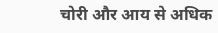चोरी और आय से अधिक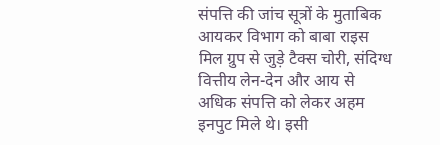संपत्ति की जांच सूत्रों के मुताबिक आयकर विभाग को बाबा राइस मिल ग्रुप से जुड़े टैक्स चोरी, संदिग्ध वित्तीय लेन-देन और आय से अधिक संपत्ति को लेकर अहम इनपुट मिले थे। इसी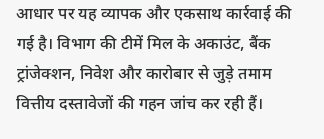आधार पर यह व्यापक और एकसाथ कार्रवाई की गई है। विभाग की टीमें मिल के अकाउंट, बैंक ट्रांजेक्शन, निवेश और कारोबार से जुड़े तमाम वित्तीय दस्तावेजों की गहन जांच कर रही हैं।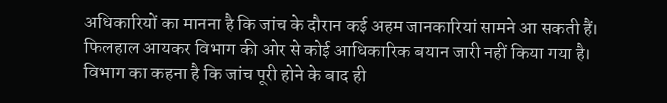अधिकारियों का मानना है कि जांच के दौरान कई अहम जानकारियां सामने आ सकती हैं। फिलहाल आयकर विभाग की ओर से कोई आधिकारिक बयान जारी नहीं किया गया है। विभाग का कहना है कि जांच पूरी होने के बाद ही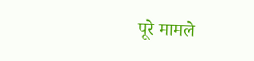पूरे मामले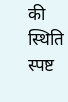की स्थिति स्पष्ट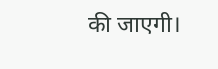की जाएगी।